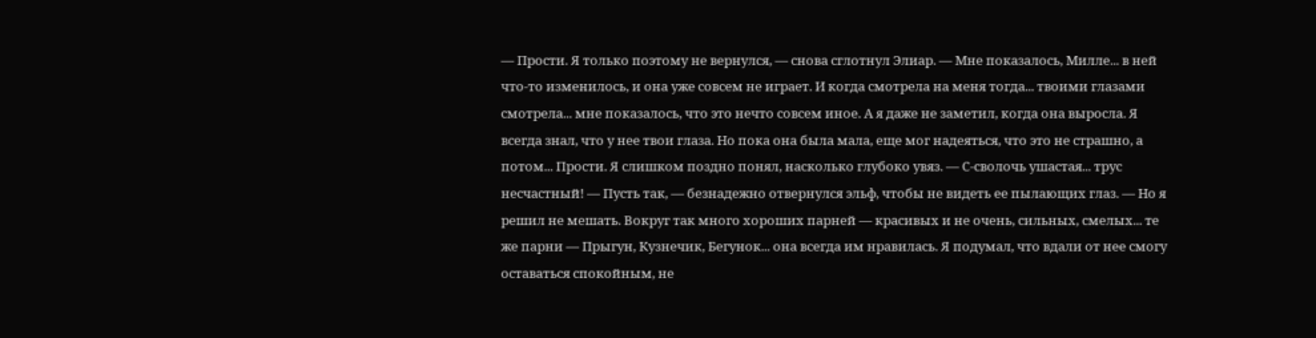— Прости. Я только поэтому не вернулся, — снова сглотнул Элиар. — Мне показалось, Милле... в ней что-то изменилось, и она уже совсем не играет. И когда смотрела на меня тогда... твоими глазами смотрела... мне показалось, что это нечто совсем иное. А я даже не заметил, когда она выросла. Я всегда знал, что у нее твои глаза. Но пока она была мала, еще мог надеяться, что это не страшно, а потом... Прости. Я слишком поздно понял, насколько глубоко увяз. — С-сволочь ушастая... трус несчастный! — Пусть так, — безнадежно отвернулся эльф, чтобы не видеть ее пылающих глаз. — Но я решил не мешать. Вокруг так много хороших парней — красивых и не очень, сильных, смелых... те же парни — Прыгун, Кузнечик, Бегунок... она всегда им нравилась. Я подумал, что вдали от нее смогу оставаться спокойным, не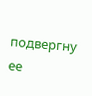подвергну ее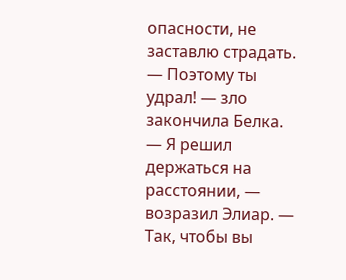опасности, не заставлю страдать. — Поэтому ты удрал! — зло закончила Белка. — Я решил держаться на расстоянии, — возразил Элиар. — Так, чтобы вы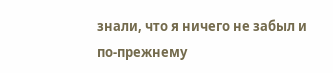знали, что я ничего не забыл и по-прежнему